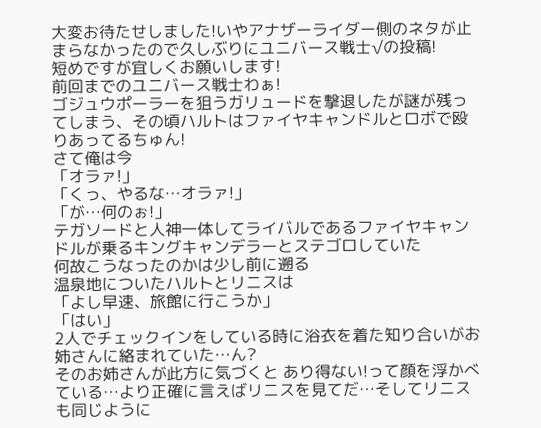大変お待たせしました!いやアナザーライダー側のネタが止まらなかったので久しぶりにユニバース戦士√の投稿!
短めですが宜しくお願いします!
前回までのユニバース戦士わぁ!
ゴジュウポーラーを狙うガリュードを撃退したが謎が残ってしまう、その頃ハルトはファイヤキャンドルとロボで殴りあってるちゅん!
さて俺は今
「オラァ!」
「くっ、やるな…オラァ!」
「が…何のぉ!」
テガソードと人神一体してライバルであるファイヤキャンドルが乗るキングキャンデラーとステゴロしていた
何故こうなったのかは少し前に遡る
温泉地についたハルトとリニスは
「よし早速、旅館に行こうか」
「はい」
2人でチェックインをしている時に浴衣を着た知り合いがお姉さんに絡まれていた…ん?
そのお姉さんが此方に気づくと あり得ない!って顔を浮かべている…より正確に言えばリニスを見てだ…そしてリニスも同じように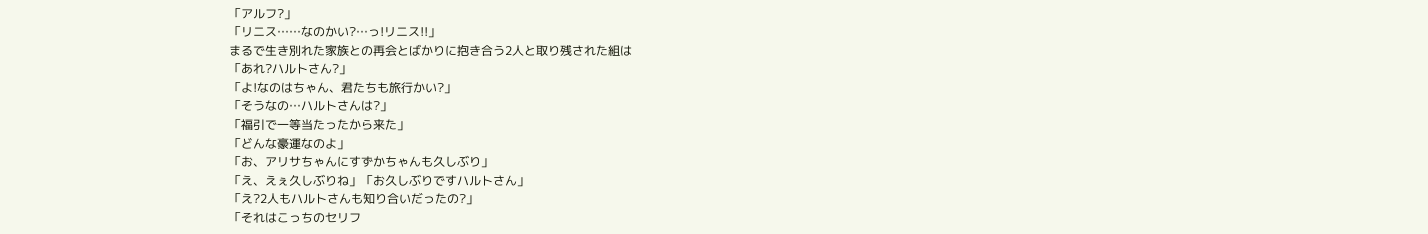「アルフ?」
「リニス……なのかい?…っ!リニス!!」
まるで生き別れた家族との再会とばかりに抱き合う2人と取り残された組は
「あれ?ハルトさん?」
「よ!なのはちゃん、君たちも旅行かい?」
「そうなの…ハルトさんは?」
「福引で一等当たったから来た」
「どんな豪運なのよ」
「お、アリサちゃんにすずかちゃんも久しぶり」
「え、えぇ久しぶりね」「お久しぶりですハルトさん」
「え?2人もハルトさんも知り合いだったの?」
「それはこっちのセリフ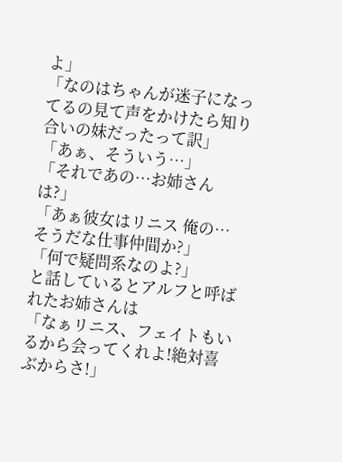よ」
「なのはちゃんが迷子になってるの見て声をかけたら知り合いの妹だったって訳」
「あぁ、そういう…」
「それであの…お姉さんは?」
「あぁ彼女はリニス 俺の…そうだな仕事仲間か?」
「何で疑問系なのよ?」
と話しているとアルフと呼ばれたお姉さんは
「なぁリニス、フェイトもいるから会ってくれよ!絶対喜ぶからさ!」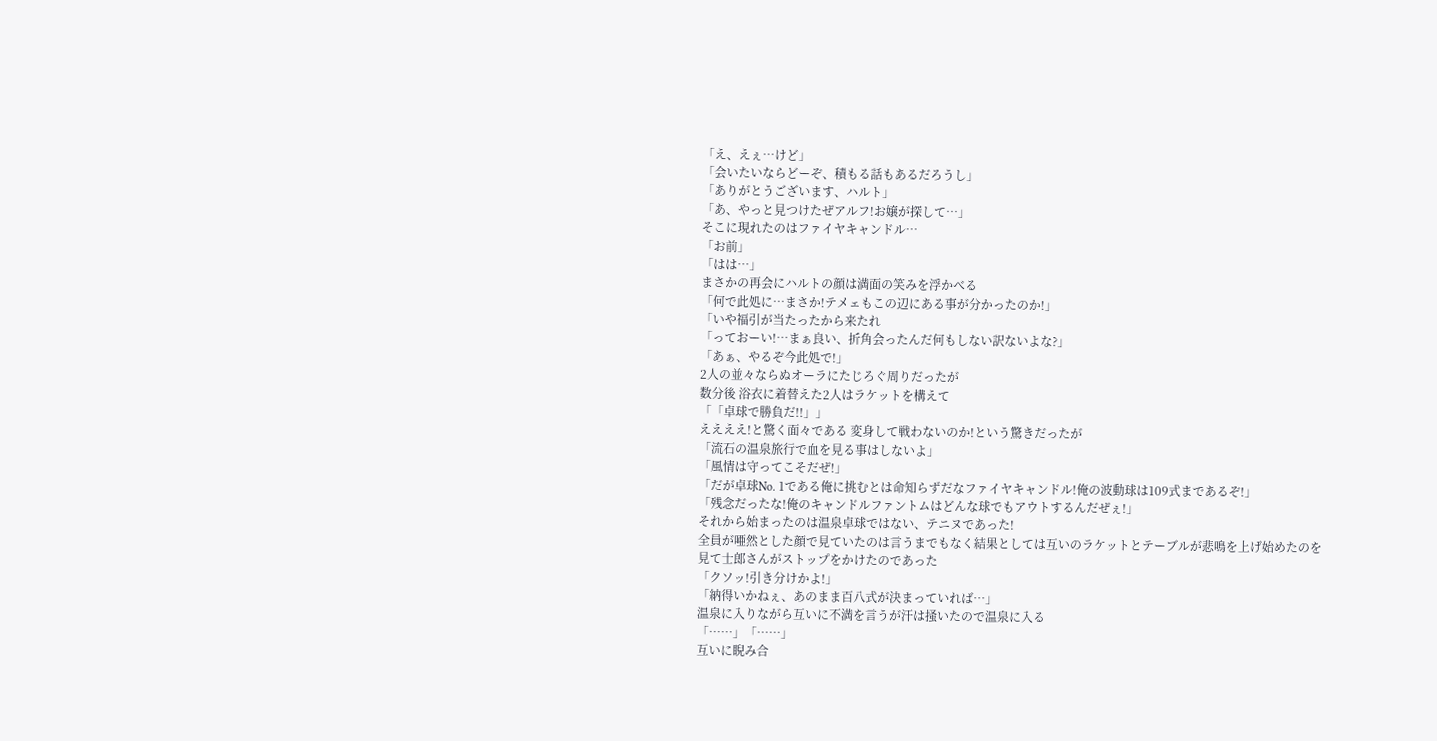「え、えぇ…けど」
「会いたいならどーぞ、積もる話もあるだろうし」
「ありがとうございます、ハルト」
「あ、やっと見つけたぜアルフ!お嬢が探して…」
そこに現れたのはファイヤキャンドル…
「お前」
「はは…」
まさかの再会にハルトの顔は満面の笑みを浮かべる
「何で此処に…まさか!テメェもこの辺にある事が分かったのか!」
「いや福引が当たったから来たれ
「っておーい!…まぁ良い、折角会ったんだ何もしない訳ないよな?」
「あぁ、やるぞ今此処で!」
2人の並々ならぬオーラにたじろぐ周りだったが
数分後 浴衣に着替えた2人はラケットを構えて
「「卓球で勝負だ!!」」
ええええ!と驚く面々である 変身して戦わないのか!という驚きだったが
「流石の温泉旅行で血を見る事はしないよ」
「風情は守ってこそだぜ!」
「だが卓球No. 1である俺に挑むとは命知らずだなファイヤキャンドル!俺の波動球は109式まであるぞ!」
「残念だったな!俺のキャンドルファントムはどんな球でもアウトするんだぜぇ!」
それから始まったのは温泉卓球ではない、テニヌであった!
全員が唖然とした顔で見ていたのは言うまでもなく結果としては互いのラケットとテーブルが悲鳴を上げ始めたのを見て士郎さんがストップをかけたのであった
「クソッ!引き分けかよ!」
「納得いかねぇ、あのまま百八式が決まっていれば…」
温泉に入りながら互いに不満を言うが汗は掻いたので温泉に入る
「……」「……」
互いに睨み合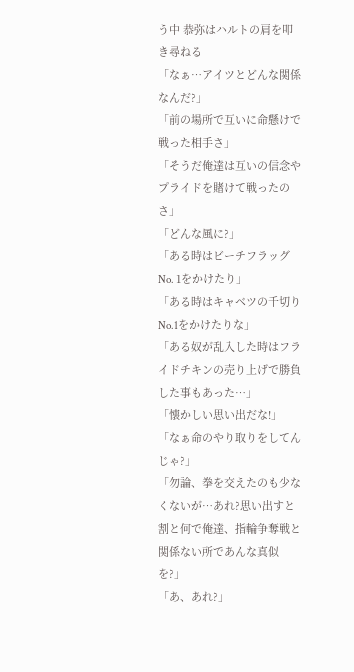う中 恭弥はハルトの肩を叩き尋ねる
「なぁ…アイツとどんな関係なんだ?」
「前の場所で互いに命懸けで戦った相手さ」
「そうだ俺達は互いの信念やプライドを賭けて戦ったのさ」
「どんな風に?」
「ある時はビーチフラッグNo. 1をかけたり」
「ある時はキャベツの千切りNo.1をかけたりな」
「ある奴が乱入した時はフライドチキンの売り上げで勝負した事もあった…」
「懐かしい思い出だな!」
「なぁ命のやり取りをしてんじゃ?」
「勿論、拳を交えたのも少なくないが…あれ?思い出すと割と何で俺達、指輪争奪戦と関係ない所であんな真似を?」
「あ、あれ?」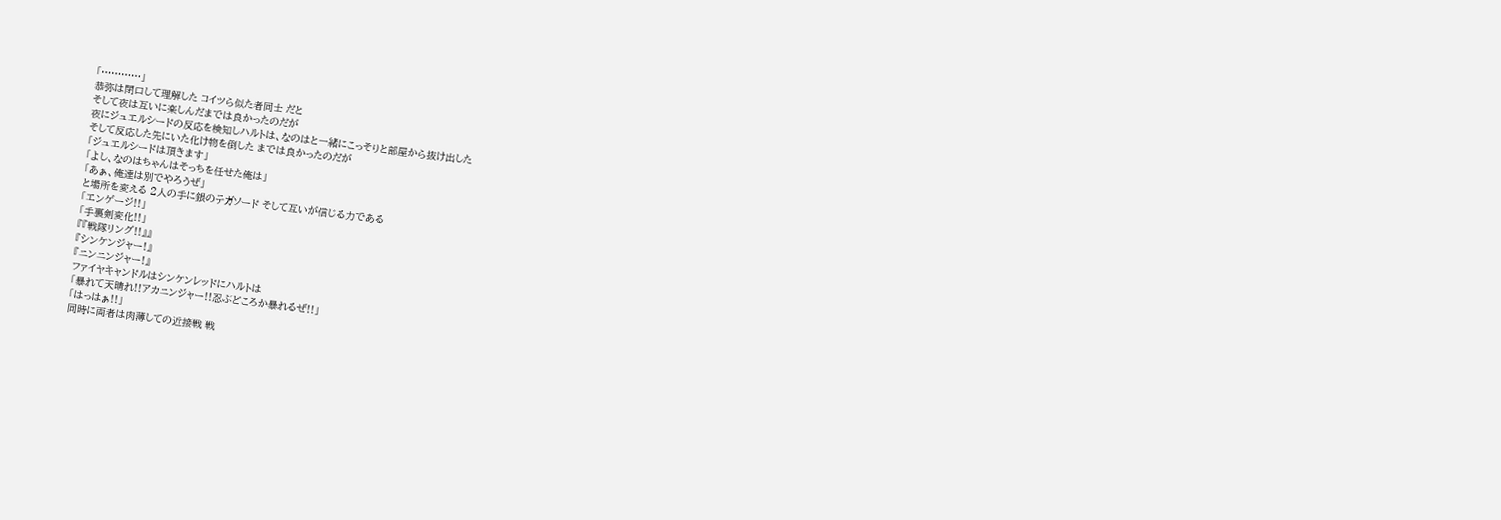「…………」
恭弥は閉口して理解した コイツら似た者同士 だと
そして夜は互いに楽しんだまでは良かったのだが
夜にジュエルシードの反応を検知しハルトは、なのはと一緒にこっそりと部屋から抜け出した
そして反応した先にいた化け物を倒した までは良かったのだが
「ジュエルシードは頂きます」
「よし、なのはちゃんはそっちを任せた俺は」
「あぁ、俺達は別でやろうぜ」
と場所を変える 2人の手に銀のテガソード そして互いが信じる力である
「エンゲージ!!」
「手裏剣変化!!」
『『戦隊リング!!』』
『シンケンジャー!』
『ニンニンジャー!』
ファイヤキャンドルはシンケンレッドにハルトは
「暴れて天晴れ!!アカニンジャー!!忍ぶどころか暴れるぜ!!」
「はっはぁ!!」
同時に両者は肉薄しての近接戦 戦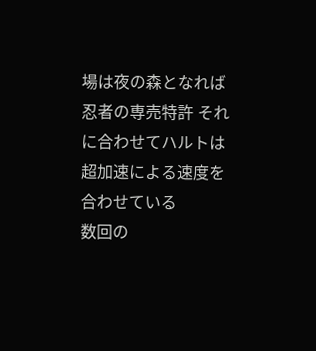場は夜の森となれば忍者の専売特許 それに合わせてハルトは超加速による速度を合わせている
数回の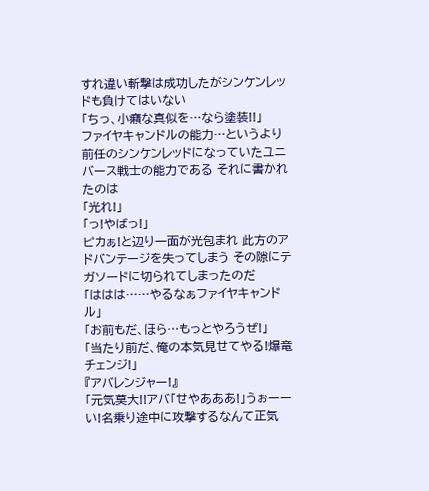すれ違い斬撃は成功したがシンケンレッドも負けてはいない
「ちっ、小癪な真似を…なら塗装!!」
ファイヤキャンドルの能力…というより前任のシンケンレッドになっていたユニバース戦士の能力である それに書かれたのは
「光れ!」
「っ!やばっ!」
ピカぁ!と辺り一面が光包まれ 此方のアドバンテージを失ってしまう その隙にテガソードに切られてしまったのだ
「ははは……やるなぁファイヤキャンドル」
「お前もだ、ほら…もっとやろうぜ!」
「当たり前だ、俺の本気見せてやる!爆竜チェンジ!」
『アバレンジャー!』
「元気莫大!!アバ「せやあああ!」うぉーーい!名乗り途中に攻撃するなんて正気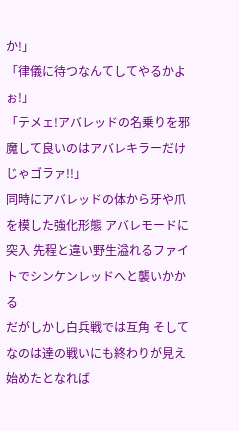か!」
「律儀に待つなんてしてやるかよぉ!」
「テメェ!アバレッドの名乗りを邪魔して良いのはアバレキラーだけじゃゴラァ!!」
同時にアバレッドの体から牙や爪を模した強化形態 アバレモードに突入 先程と違い野生溢れるファイトでシンケンレッドへと襲いかかる
だがしかし白兵戦では互角 そして なのは達の戦いにも終わりが見え始めたとなれば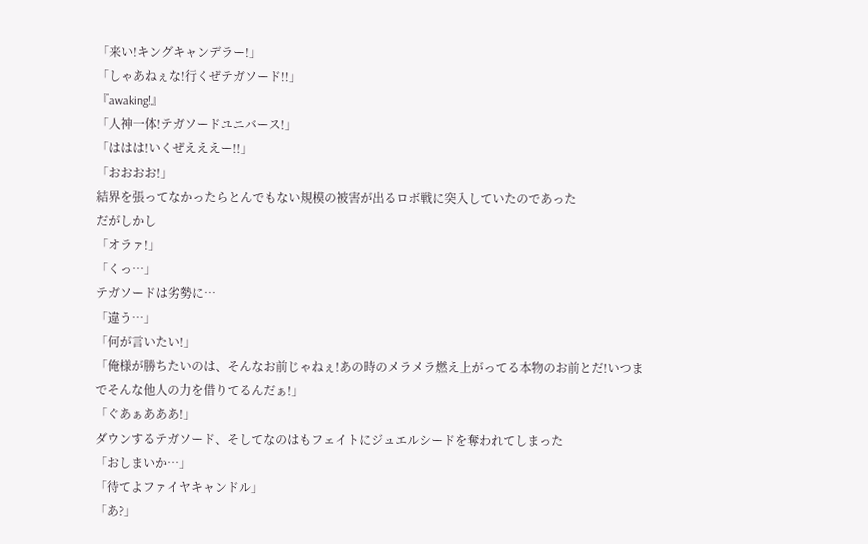「来い!キングキャンデラー!」
「しゃあねぇな!行くぜテガソード!!」
『awaking!』
「人神一体!テガソードユニバース!」
「ははは!いくぜえええー!!」
「おおおお!」
結界を張ってなかったらとんでもない規模の被害が出るロボ戦に突入していたのであった
だがしかし
「オラァ!」
「くっ…」
テガソードは劣勢に…
「違う…」
「何が言いたい!」
「俺様が勝ちたいのは、そんなお前じゃねぇ!あの時のメラメラ燃え上がってる本物のお前とだ!いつまでそんな他人の力を借りてるんだぁ!」
「ぐあぁあああ!」
ダウンするテガソード、そしてなのはもフェイトにジュエルシードを奪われてしまった
「おしまいか…」
「待てよファイヤキャンドル」
「あ?」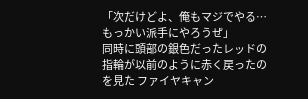「次だけどよ、俺もマジでやる…もっかい派手にやろうぜ」
同時に頭部の銀色だったレッドの指輪が以前のように赤く戻ったのを見た ファイヤキャン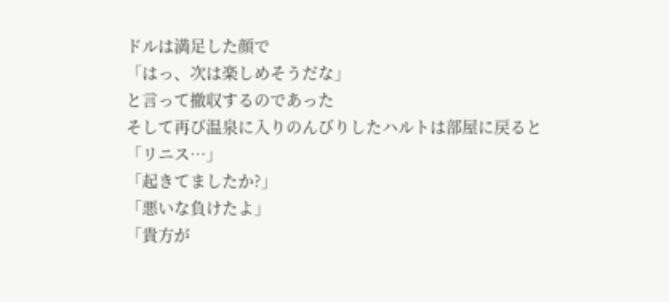ドルは満足した顔で
「はっ、次は楽しめそうだな」
と言って撤収するのであった
そして再び温泉に入りのんびりしたハルトは部屋に戻ると
「リニス…」
「起きてましたか?」
「悪いな負けたよ」
「貴方が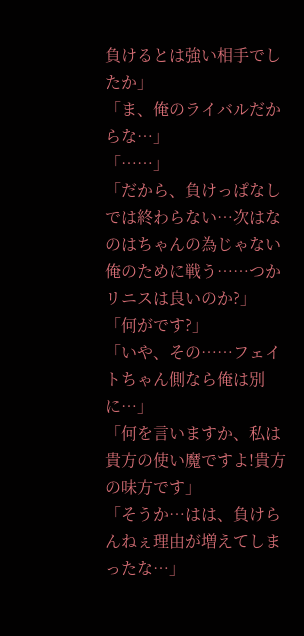負けるとは強い相手でしたか」
「ま、俺のライバルだからな…」
「……」
「だから、負けっぱなしでは終わらない…次はなのはちゃんの為じゃない俺のために戦う……つかリニスは良いのか?」
「何がです?」
「いや、その……フェイトちゃん側なら俺は別に…」
「何を言いますか、私は貴方の使い魔ですよ!貴方の味方です」
「そうか…はは、負けらんねぇ理由が増えてしまったな…」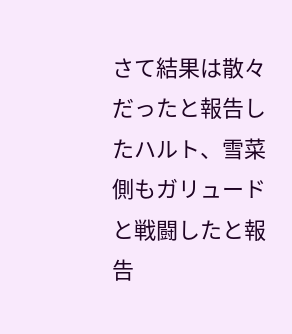さて結果は散々だったと報告したハルト、雪菜側もガリュードと戦闘したと報告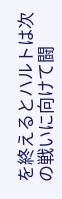を終えるとハルトは次の戦いに向けて闘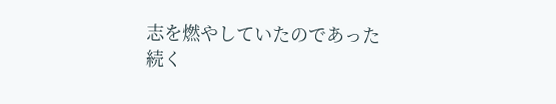志を燃やしていたのであった
続く